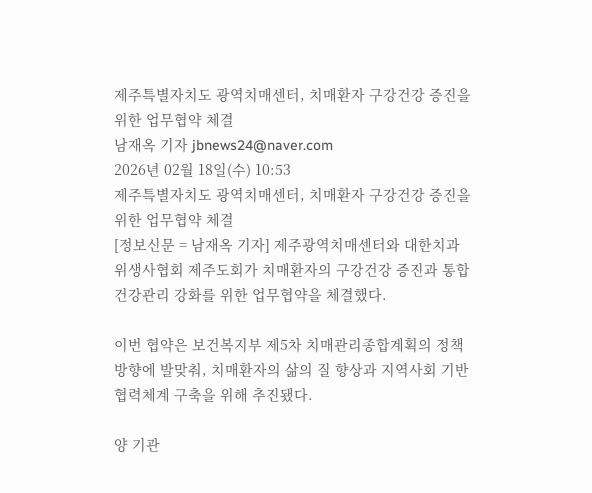제주특별자치도 광역치매센터, 치매환자 구강건강 증진을 위한 업무협약 체결
남재옥 기자 jbnews24@naver.com
2026년 02월 18일(수) 10:53
제주특별자치도 광역치매센터, 치매환자 구강건강 증진을 위한 업무협약 체결
[정보신문 = 남재옥 기자] 제주광역치매센터와 대한치과위생사협회 제주도회가 치매환자의 구강건강 증진과 통합 건강관리 강화를 위한 업무협약을 체결했다.

이번 협약은 보건복지부 제5차 치매관리종합계획의 정책 방향에 발맞춰, 치매환자의 삶의 질 향상과 지역사회 기반 협력체계 구축을 위해 추진됐다.

양 기관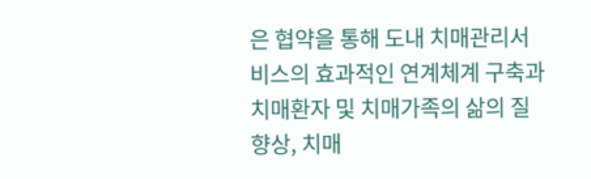은 협약을 통해 도내 치매관리서비스의 효과적인 연계체계 구축과 치매환자 및 치매가족의 삶의 질 향상, 치매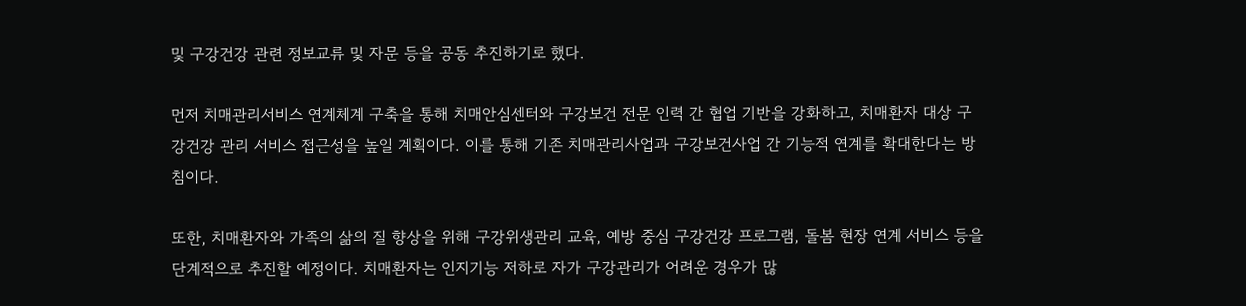및 구강건강 관련 정보교류 및 자문 등을 공동 추진하기로 했다.

먼저 치매관리서비스 연계체계 구축을 통해 치매안심센터와 구강보건 전문 인력 간 협업 기반을 강화하고, 치매환자 대상 구강건강 관리 서비스 접근성을 높일 계획이다. 이를 통해 기존 치매관리사업과 구강보건사업 간 기능적 연계를 확대한다는 방침이다.

또한, 치매환자와 가족의 삶의 질 향상을 위해 구강위생관리 교육, 예방 중심 구강건강 프로그램, 돌봄 현장 연계 서비스 등을 단계적으로 추진할 예정이다. 치매환자는 인지기능 저하로 자가 구강관리가 어려운 경우가 많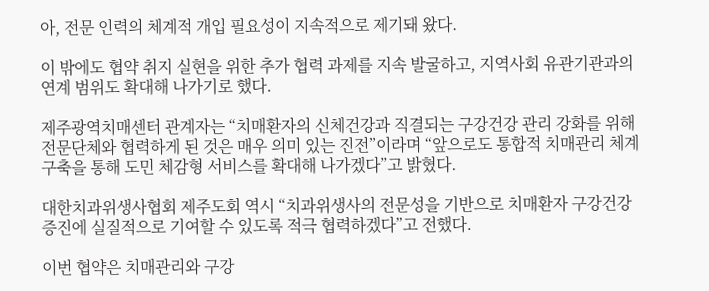아, 전문 인력의 체계적 개입 필요성이 지속적으로 제기돼 왔다.

이 밖에도 협약 취지 실현을 위한 추가 협력 과제를 지속 발굴하고, 지역사회 유관기관과의 연계 범위도 확대해 나가기로 했다.

제주광역치매센터 관계자는 “치매환자의 신체건강과 직결되는 구강건강 관리 강화를 위해 전문단체와 협력하게 된 것은 매우 의미 있는 진전”이라며 “앞으로도 통합적 치매관리 체계 구축을 통해 도민 체감형 서비스를 확대해 나가겠다”고 밝혔다.

대한치과위생사협회 제주도회 역시 “치과위생사의 전문성을 기반으로 치매환자 구강건강 증진에 실질적으로 기여할 수 있도록 적극 협력하겠다”고 전했다.

이번 협약은 치매관리와 구강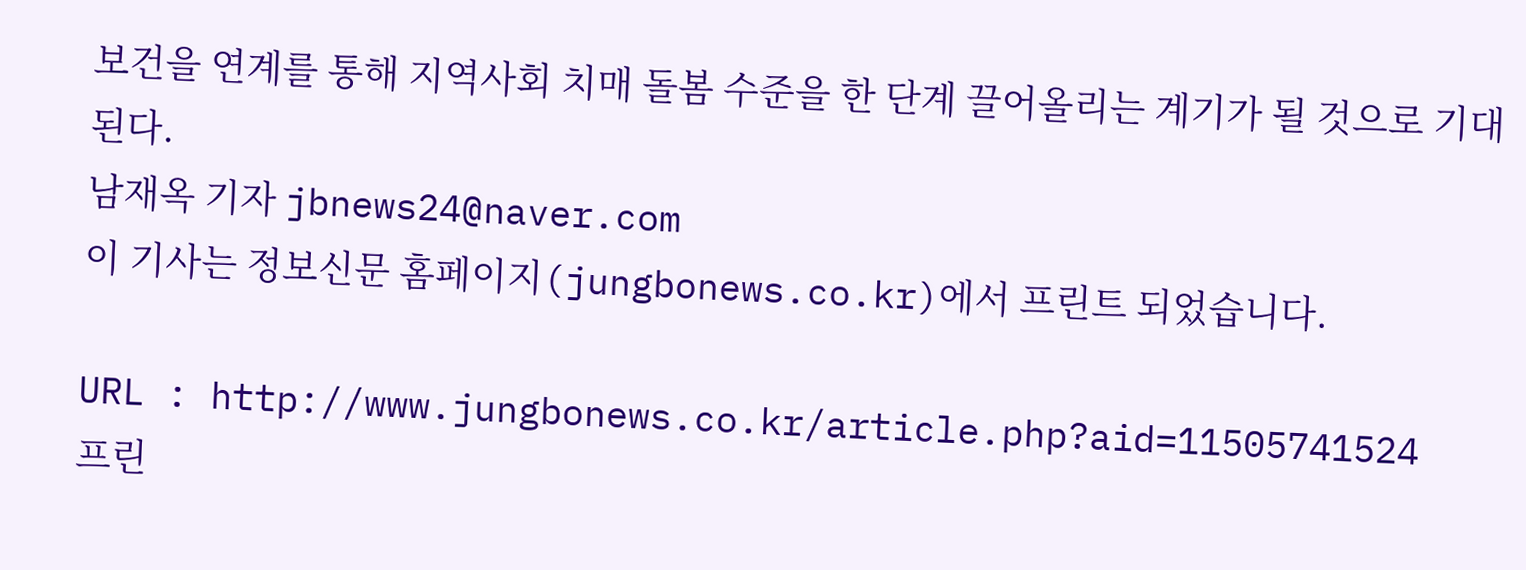보건을 연계를 통해 지역사회 치매 돌봄 수준을 한 단계 끌어올리는 계기가 될 것으로 기대된다.
남재옥 기자 jbnews24@naver.com
이 기사는 정보신문 홈페이지(jungbonews.co.kr)에서 프린트 되었습니다.

URL : http://www.jungbonews.co.kr/article.php?aid=11505741524
프린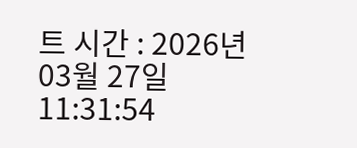트 시간 : 2026년 03월 27일 11:31:54